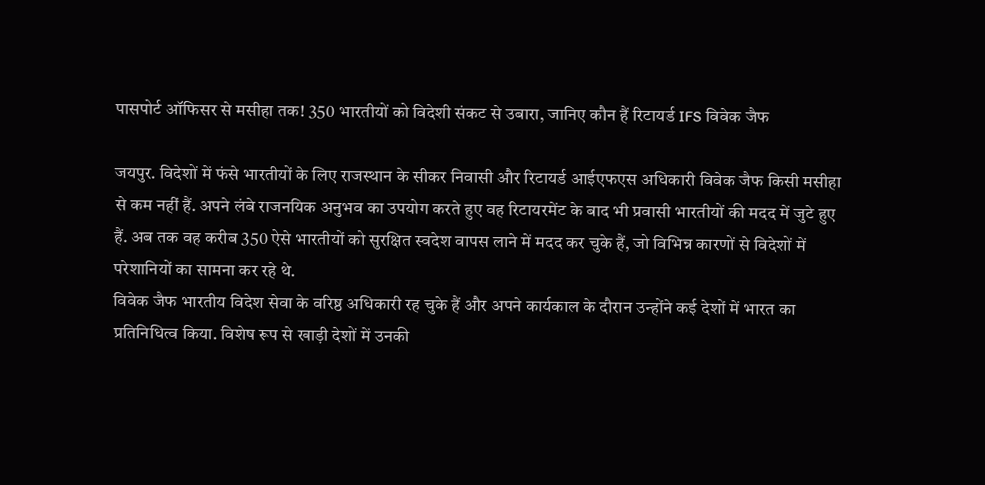पासपोर्ट ऑफिसर से मसीहा तक! 350 भारतीयों को विदेशी संकट से उबारा, जानिए कौन हैं रिटायर्ड IFS विवेक जैफ

जयपुर. विदेशों में फंसे भारतीयों के लिए राजस्थान के सीकर निवासी और रिटायर्ड आईएफएस अधिकारी विवेक जैफ किसी मसीहा से कम नहीं हैं. अपने लंबे राजनयिक अनुभव का उपयोग करते हुए वह रिटायरमेंट के बाद भी प्रवासी भारतीयों की मदद में जुटे हुए हैं. अब तक वह करीब 350 ऐसे भारतीयों को सुरक्षित स्वदेश वापस लाने में मदद कर चुके हैं, जो विभिन्न कारणों से विदेशों में परेशानियों का सामना कर रहे थे.
विवेक जैफ भारतीय विदेश सेवा के वरिष्ठ अधिकारी रह चुके हैं और अपने कार्यकाल के दौरान उन्होंने कई देशों में भारत का प्रतिनिधित्व किया. विशेष रूप से खाड़ी देशों में उनकी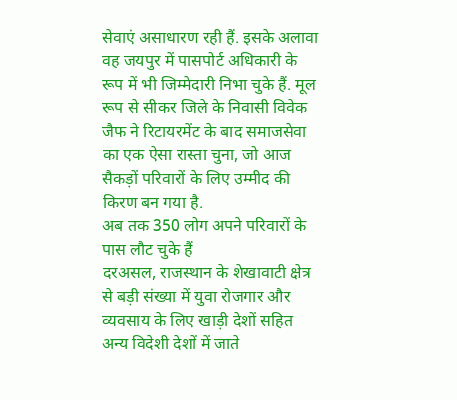सेवाएं असाधारण रही हैं. इसके अलावा वह जयपुर में पासपोर्ट अधिकारी के रूप में भी जिम्मेदारी निभा चुके हैं. मूल रूप से सीकर जिले के निवासी विवेक जैफ ने रिटायरमेंट के बाद समाजसेवा का एक ऐसा रास्ता चुना, जो आज सैकड़ों परिवारों के लिए उम्मीद की किरण बन गया है.
अब तक 350 लोग अपने परिवारों के पास लौट चुके हैं
दरअसल, राजस्थान के शेखावाटी क्षेत्र से बड़ी संख्या में युवा रोजगार और व्यवसाय के लिए खाड़ी देशों सहित अन्य विदेशी देशों में जाते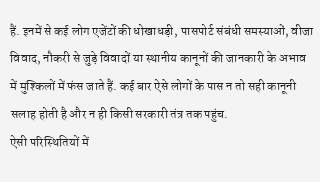हैं. इनमें से कई लोग एजेंटों की धोखाधड़ी, पासपोर्ट संबंधी समस्याओं, वीजा विवाद, नौकरी से जुड़े विवादों या स्थानीय कानूनों की जानकारी के अभाव में मुश्किलों में फंस जाते हैं. कई बार ऐसे लोगों के पास न तो सही कानूनी सलाह होती है और न ही किसी सरकारी तंत्र तक पहुंच.
ऐसी परिस्थितियों में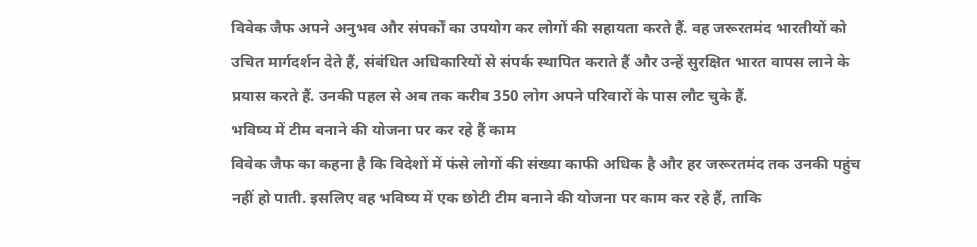विवेक जैफ अपने अनुभव और संपर्कों का उपयोग कर लोगों की सहायता करते हैं. वह जरूरतमंद भारतीयों को उचित मार्गदर्शन देते हैं, संबंधित अधिकारियों से संपर्क स्थापित कराते हैं और उन्हें सुरक्षित भारत वापस लाने के प्रयास करते हैं. उनकी पहल से अब तक करीब 350 लोग अपने परिवारों के पास लौट चुके हैं.
भविष्य में टीम बनाने की योजना पर कर रहे हैं काम
विवेक जैफ का कहना है कि विदेशों में फंसे लोगों की संख्या काफी अधिक है और हर जरूरतमंद तक उनकी पहुंच नहीं हो पाती. इसलिए वह भविष्य में एक छोटी टीम बनाने की योजना पर काम कर रहे हैं, ताकि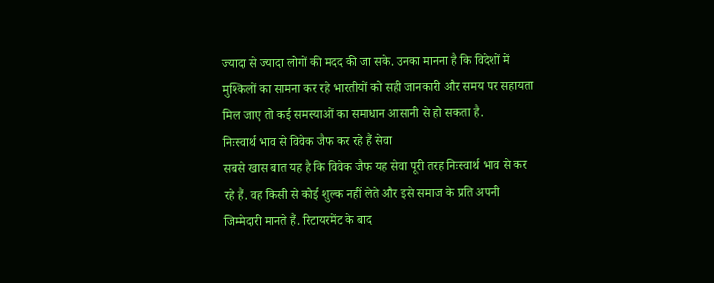ज्यादा से ज्यादा लोगों की मदद की जा सके. उनका मानना है कि विदेशों में मुश्किलों का सामना कर रहे भारतीयों को सही जानकारी और समय पर सहायता मिल जाए तो कई समस्याओं का समाधान आसानी से हो सकता है.
निःस्वार्थ भाव से विवेक जैफ कर रहे हैं सेवा
सबसे खास बात यह है कि विवेक जैफ यह सेवा पूरी तरह निःस्वार्थ भाव से कर रहे हैं. वह किसी से कोई शुल्क नहीं लेते और इसे समाज के प्रति अपनी जिम्मेदारी मानते हैं. रिटायरमेंट के बाद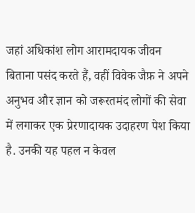जहां अधिकांश लोग आरामदायक जीवन बिताना पसंद करते हैं, वहीं विवेक जैफ़ ने अपने अनुभव और ज्ञान को जरूरतमंद लोगों की सेवा में लगाकर एक प्रेरणादायक उदाहरण पेश किया है. उनकी यह पहल न केवल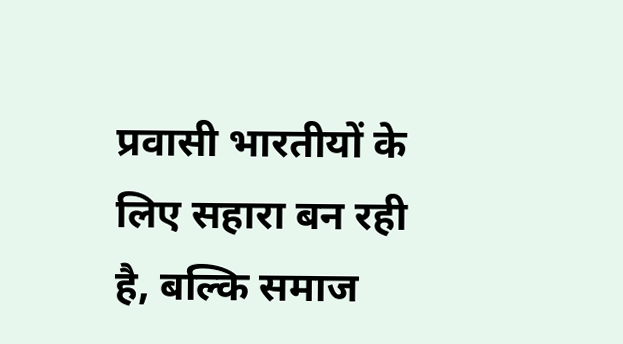प्रवासी भारतीयों के लिए सहारा बन रही है, बल्कि समाज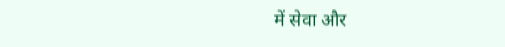में सेवा और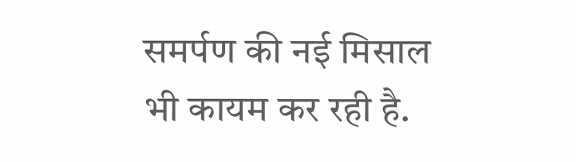समर्पण की नई मिसाल भी कायम कर रही है.